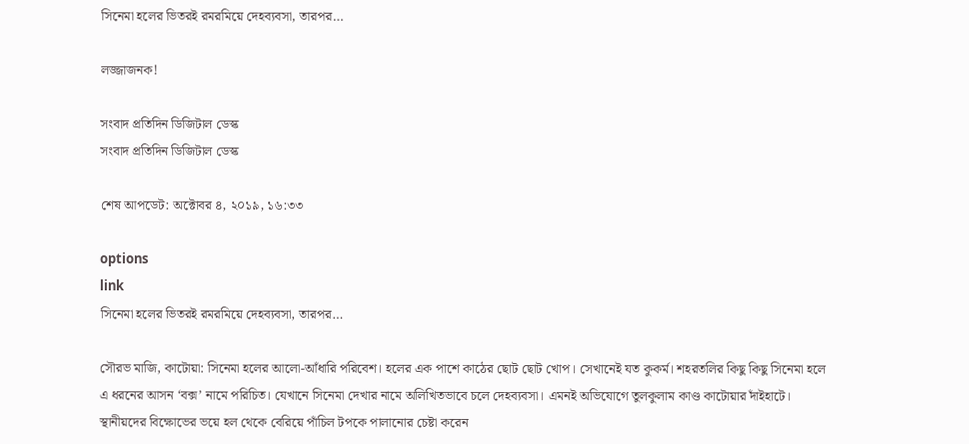সিনেমা হলের ভিতরই রমরমিয়ে দেহব্যবসা, তারপর…

লজ্জাজনক!

সংবাদ প্রতিদিন ডিজিটাল ডেস্ক
সংবাদ প্রতিদিন ডিজিটাল ডেস্ক

শেষ আপডেট: অক্টোবর ৪, ২০১৯, ১৬:৩৩

options
link
সিনেমা হলের ভিতরই রমরমিয়ে দেহব্যবসা, তারপর…

সৌরভ মাজি, কাটোয়া: সিনেমা হলের আলো-আঁধারি পরিবেশ। হলের এক পাশে কাঠের ছোট ছোট খোপ। সেখানেই যত কুকর্ম। শহরতলির কিছু কিছু সিনেমা হলে এ ধরনের আসন ‘বক্স’ নামে পরিচিত। যেখানে সিনেমা দেখার নামে অলিখিতভাবে চলে দেহব্যবসা। এমনই অভিযোগে তুলকুলাম কাণ্ড কাটোয়ার দাঁইহাটে। স্থানীয়দের বিক্ষোভের ভয়ে হল থেকে বেরিয়ে পাঁচিল টপকে পালানোর চেষ্টা করেন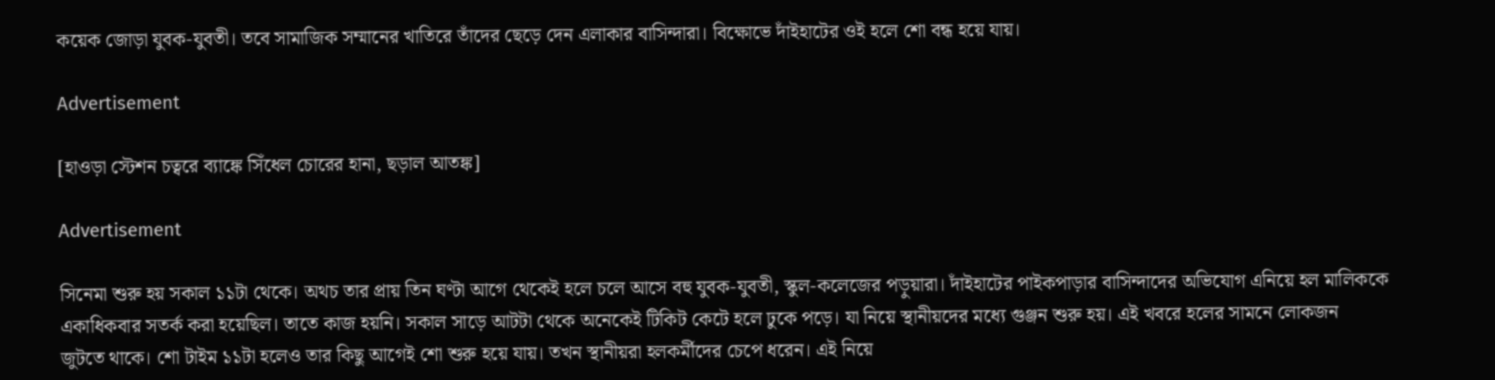কয়েক জোড়া যুবক-যুবতী। তবে সামাজিক সম্মানের খাতিরে তাঁদের ছেড়ে দেন এলাকার বাসিন্দারা। বিক্ষোভে দাঁইহাটের ওই হলে শো বন্ধ হয়ে যায়।

Advertisement

[হাওড়া স্টেশন চত্বরে ব্যাঙ্কে সিঁধেল চোরের হানা, ছড়াল আতঙ্ক]

Advertisement

সিনেমা শুরু হয় সকাল ১১টা থেকে। অথচ তার প্রায় তিন ঘণ্টা আগে থেকেই হলে চলে আসে বহু যুবক-যুবতী, স্কুল-কলেজের পড়ুয়ারা। দাঁইহাটের পাইকপাড়ার বাসিন্দাদের অভিযোগ এনিয়ে হল মালিককে একাধিকবার সতর্ক করা হয়েছিল। তাতে কাজ হয়নি। সকাল সাড়ে আটটা থেকে অনেকেই টিকিট কেটে হলে ঢুকে পড়ে। যা নিয়ে স্থানীয়দের মধ্যে গুঞ্জন শুরু হয়। এই খবরে হলের সামনে লোকজন জুটতে থাকে। শো টাইম ১১টা হলেও তার কিছু আগেই শো শুরু হয়ে যায়। তখন স্থানীয়রা হলকর্মীদের চেপে ধরেন। এই নিয়ে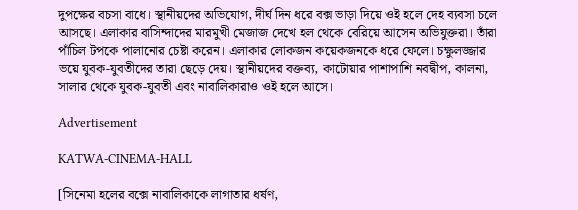দুপক্ষের বচসা বাধে। স্থানীয়দের অভিযোগ, দীর্ঘ দিন ধরে বক্স ভাড়া দিয়ে ওই হলে দেহ ব্যবসা চলে আসছে। এলাকার বাসিন্দাদের মারমুখী মেজাজ দেখে হল থেকে বেরিয়ে আসেন অভিযুক্তরা। তাঁরা পাঁচিল টপকে পালানোর চেষ্টা করেন। এলাকার লোকজন কয়েকজনকে ধরে ফেলে। চক্ষুলজ্জার ভয়ে যুবক-যুবতীদের তারা ছেড়ে দেয়। স্থানীয়দের বক্তব্য, কাটোয়ার পাশাপাশি নবদ্বীপ, কালনা, সালার থেকে যুবক-যুবতী এবং নাবালিকারাও ওই হলে আসে।

Advertisement

KATWA-CINEMA-HALL

[সিনেমা হলের বক্সে নাবালিকাকে লাগাতার ধর্ষণ,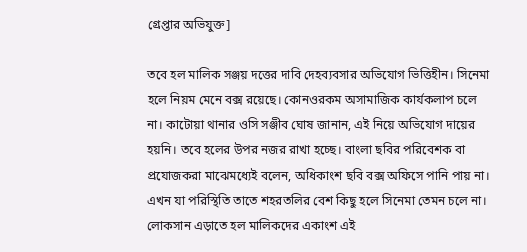গ্রেপ্তার অভিযুক্ত]

তবে হল মালিক সঞ্জয় দত্তের দাবি দেহব্যবসার অভিযোগ ভিত্তিহীন। সিনেমা হলে নিয়ম মেনে বক্স রয়েছে। কোনওরকম অসামাজিক কার্যকলাপ চলে না। কাটোয়া থানার ওসি সঞ্জীব ঘোষ জানান, এই নিয়ে অভিযোগ দায়ের হয়নি। তবে হলের উপর নজর রাখা হচ্ছে। বাংলা ছবির পরিবেশক বা প্রযোজকরা মাঝেমধ্যেই বলেন, অধিকাংশ ছবি বক্স অফিসে পানি পায় না। এখন যা পরিস্থিতি তাতে শহরতলির বেশ কিছু হলে সিনেমা তেমন চলে না। লোকসান এড়াতে হল মালিকদের একাংশ এই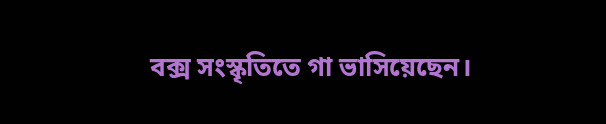বক্স সংস্কৃতিতে গা ভাসিয়েছেন।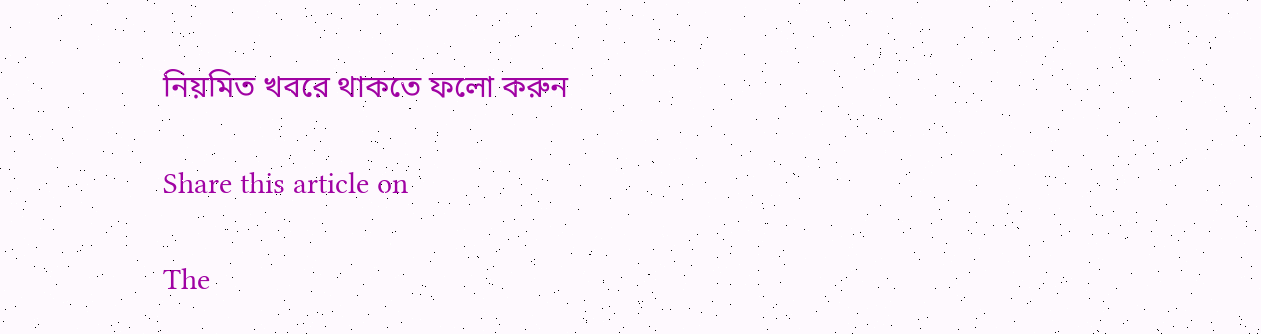নিয়মিত খবরে থাকতে ফলো করুন

Share this article on

The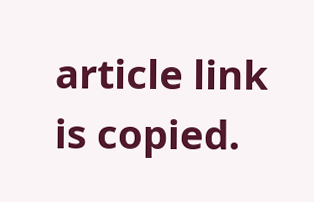article link is copied.